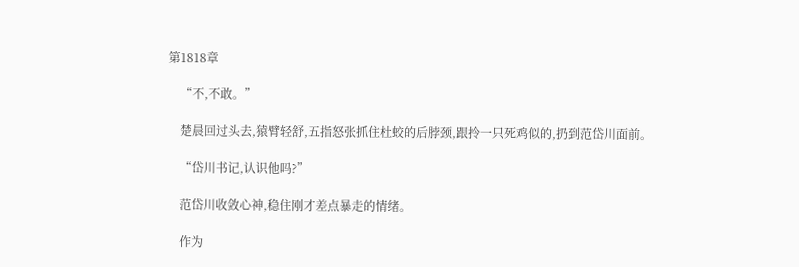第1818章

    “不,不敢。”

    楚晨回过头去,猿臂轻舒,五指怒张抓住杜蛟的后脖颈,跟拎一只死鸡似的,扔到范岱川面前。

    “岱川书记,认识他吗?”

    范岱川收敛心神,稳住刚才差点暴走的情绪。

    作为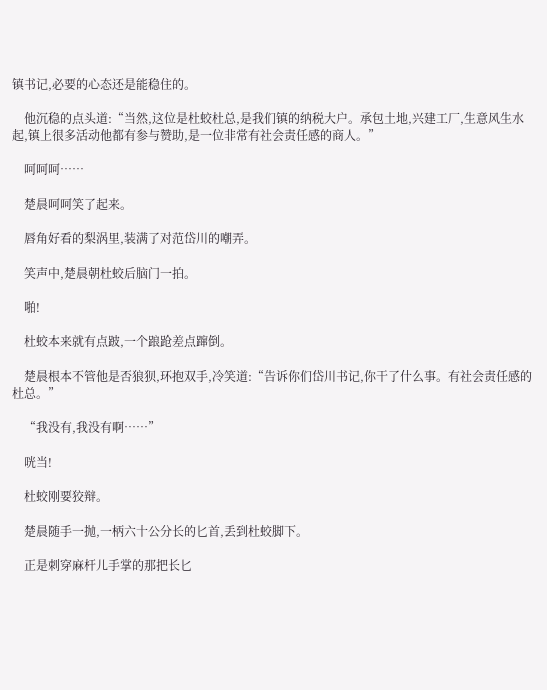镇书记,必要的心态还是能稳住的。

    他沉稳的点头道:“当然,这位是杜蛟杜总,是我们镇的纳税大户。承包土地,兴建工厂,生意风生水起,镇上很多活动他都有参与赞助,是一位非常有社会责任感的商人。”

    呵呵呵……

    楚晨呵呵笑了起来。

    唇角好看的梨涡里,装满了对范岱川的嘲弄。

    笑声中,楚晨朝杜蛟后脑门一拍。

    啪!

    杜蛟本来就有点跛,一个踉跄差点蹿倒。

    楚晨根本不管他是否狼狈,环抱双手,冷笑道:“告诉你们岱川书记,你干了什么事。有社会责任感的杜总。”

    “我没有,我没有啊……”

    咣当!

    杜蛟刚要狡辩。

    楚晨随手一抛,一柄六十公分长的匕首,丢到杜蛟脚下。

    正是刺穿麻杆儿手掌的那把长匕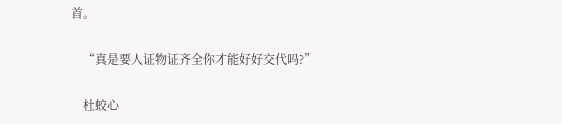首。

    “真是要人证物证齐全你才能好好交代吗?”

    杜蛟心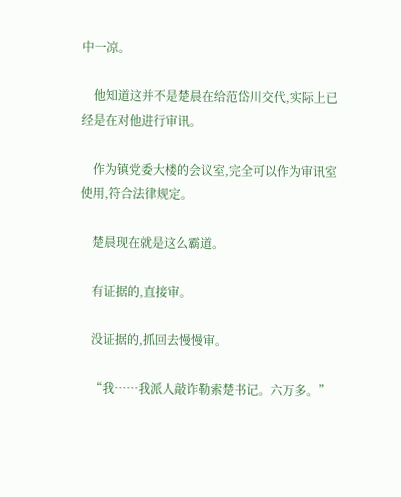中一凉。

    他知道这并不是楚晨在给范岱川交代,实际上已经是在对他进行审讯。

    作为镇党委大楼的会议室,完全可以作为审讯室使用,符合法律规定。

    楚晨现在就是这么霸道。

    有证据的,直接审。

    没证据的,抓回去慢慢审。

    “我……我派人敲诈勒索楚书记。六万多。”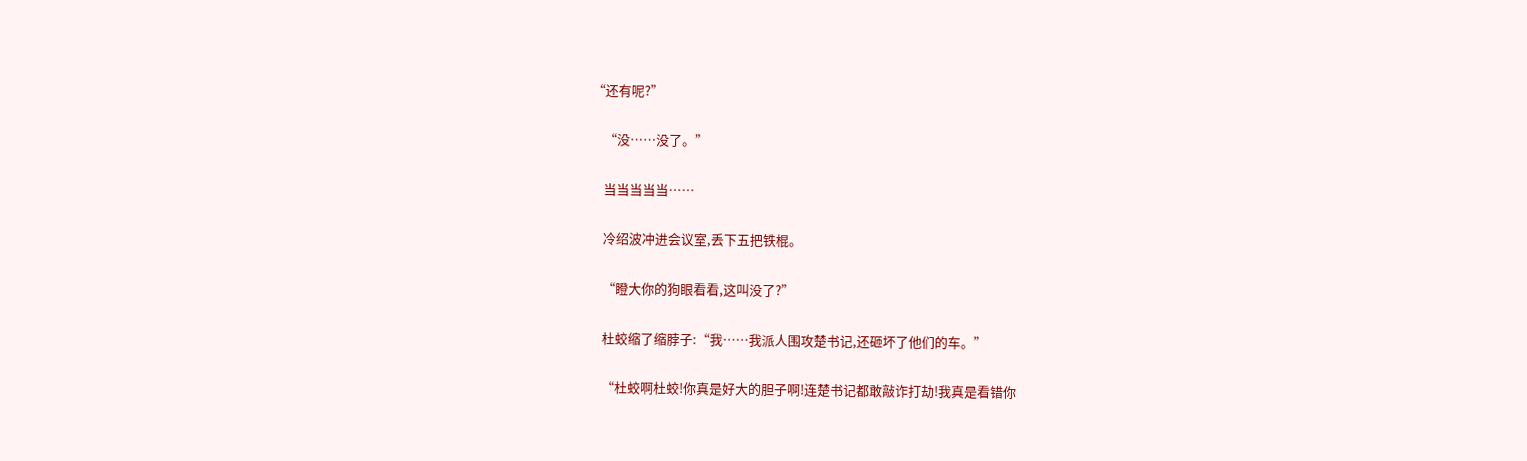“还有呢?”

    “没……没了。”

    当当当当当……

    冷绍波冲进会议室,丢下五把铁棍。

    “瞪大你的狗眼看看,这叫没了?”

    杜蛟缩了缩脖子:“我……我派人围攻楚书记,还砸坏了他们的车。”

    “杜蛟啊杜蛟!你真是好大的胆子啊!连楚书记都敢敲诈打劫!我真是看错你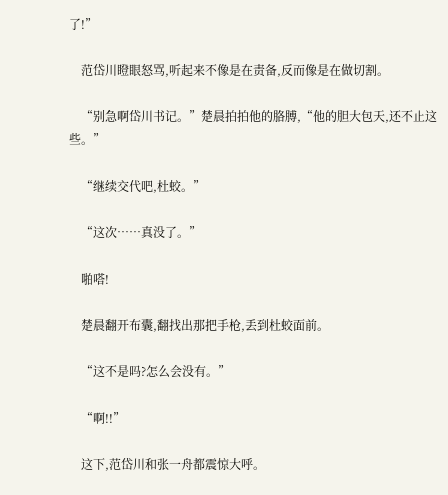了!”

    范岱川瞪眼怒骂,听起来不像是在责备,反而像是在做切割。

    “别急啊岱川书记。”楚晨拍拍他的胳膊,“他的胆大包天,还不止这些。”

    “继续交代吧,杜蛟。”

    “这次……真没了。”

    啪嗒!

    楚晨翻开布囊,翻找出那把手枪,丢到杜蛟面前。

    “这不是吗?怎么会没有。”

    “啊!!”

    这下,范岱川和张一舟都震惊大呼。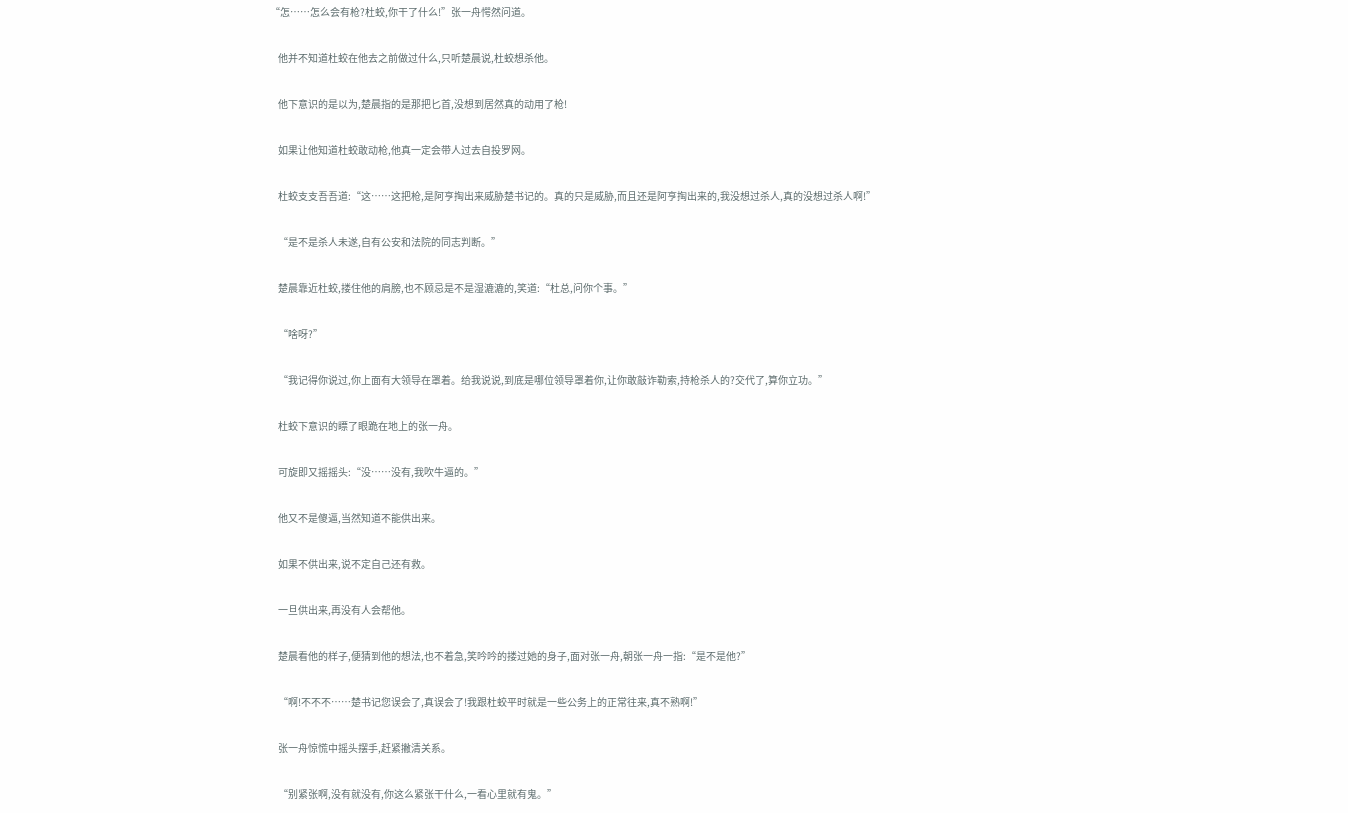“怎……怎么会有枪?杜蛟,你干了什么!”张一舟愕然问道。

    他并不知道杜蛟在他去之前做过什么,只听楚晨说,杜蛟想杀他。

    他下意识的是以为,楚晨指的是那把匕首,没想到居然真的动用了枪!

    如果让他知道杜蛟敢动枪,他真一定会带人过去自投罗网。

    杜蛟支支吾吾道:“这……这把枪,是阿亨掏出来威胁楚书记的。真的只是威胁,而且还是阿亨掏出来的,我没想过杀人,真的没想过杀人啊!”

    “是不是杀人未遂,自有公安和法院的同志判断。”

    楚晨靠近杜蛟,搂住他的肩膀,也不顾忌是不是湿漉漉的,笑道:“杜总,问你个事。”

    “啥呀?”

    “我记得你说过,你上面有大领导在罩着。给我说说,到底是哪位领导罩着你,让你敢敲诈勒索,持枪杀人的?交代了,算你立功。”

    杜蛟下意识的瞟了眼跪在地上的张一舟。

    可旋即又摇摇头:“没……没有,我吹牛逼的。”

    他又不是傻逼,当然知道不能供出来。

    如果不供出来,说不定自己还有救。

    一旦供出来,再没有人会帮他。

    楚晨看他的样子,便猜到他的想法,也不着急,笑吟吟的搂过她的身子,面对张一舟,朝张一舟一指:“是不是他?”

    “啊!不不不……楚书记您误会了,真误会了!我跟杜蛟平时就是一些公务上的正常往来,真不熟啊!”

    张一舟惊慌中摇头摆手,赶紧撇清关系。

    “别紧张啊,没有就没有,你这么紧张干什么,一看心里就有鬼。”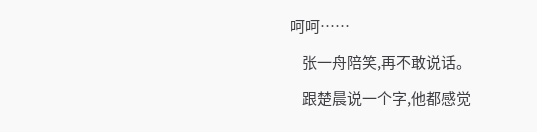呵呵……

    张一舟陪笑,再不敢说话。

    跟楚晨说一个字,他都感觉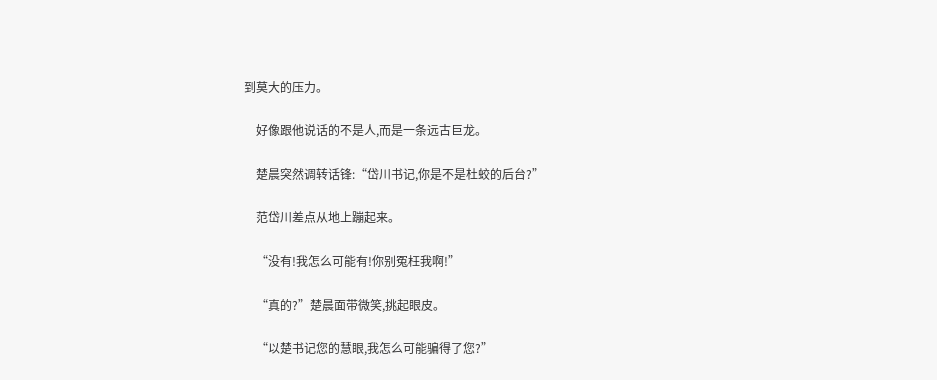到莫大的压力。

    好像跟他说话的不是人,而是一条远古巨龙。

    楚晨突然调转话锋:“岱川书记,你是不是杜蛟的后台?”

    范岱川差点从地上蹦起来。

    “没有!我怎么可能有!你别冤枉我啊!”

    “真的?”楚晨面带微笑,挑起眼皮。

    “以楚书记您的慧眼,我怎么可能骗得了您?”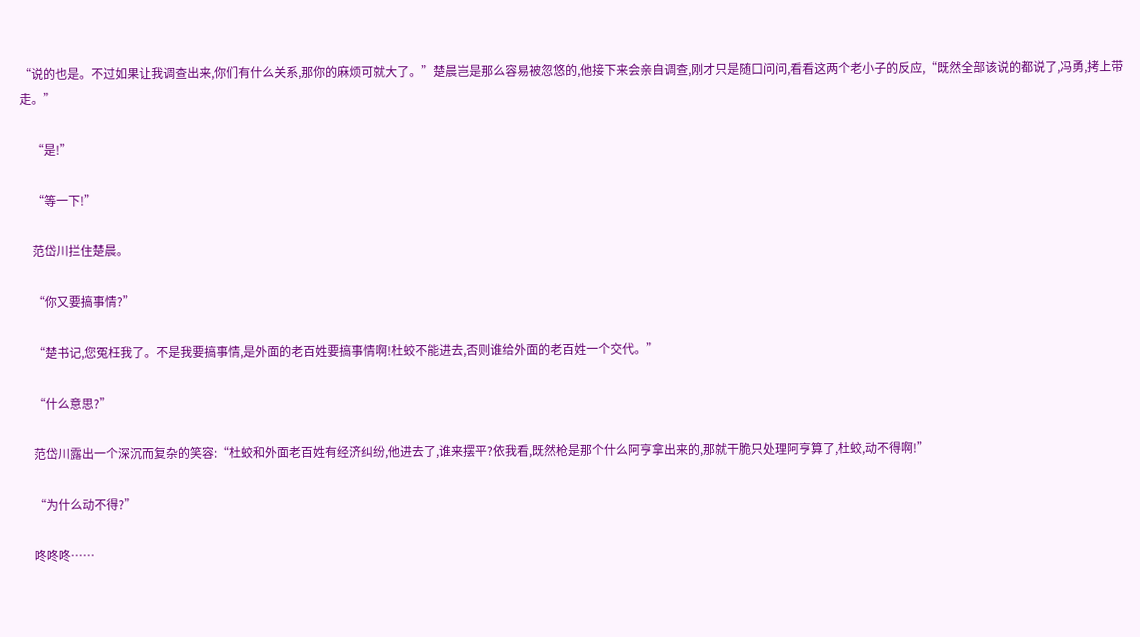“说的也是。不过如果让我调查出来,你们有什么关系,那你的麻烦可就大了。”楚晨岂是那么容易被忽悠的,他接下来会亲自调查,刚才只是随口问问,看看这两个老小子的反应,“既然全部该说的都说了,冯勇,拷上带走。”

    “是!”

    “等一下!”

    范岱川拦住楚晨。

    “你又要搞事情?”

    “楚书记,您冤枉我了。不是我要搞事情,是外面的老百姓要搞事情啊!杜蛟不能进去,否则谁给外面的老百姓一个交代。”

    “什么意思?”

    范岱川露出一个深沉而复杂的笑容:“杜蛟和外面老百姓有经济纠纷,他进去了,谁来摆平?依我看,既然枪是那个什么阿亨拿出来的,那就干脆只处理阿亨算了,杜蛟,动不得啊!”

    “为什么动不得?”

    咚咚咚……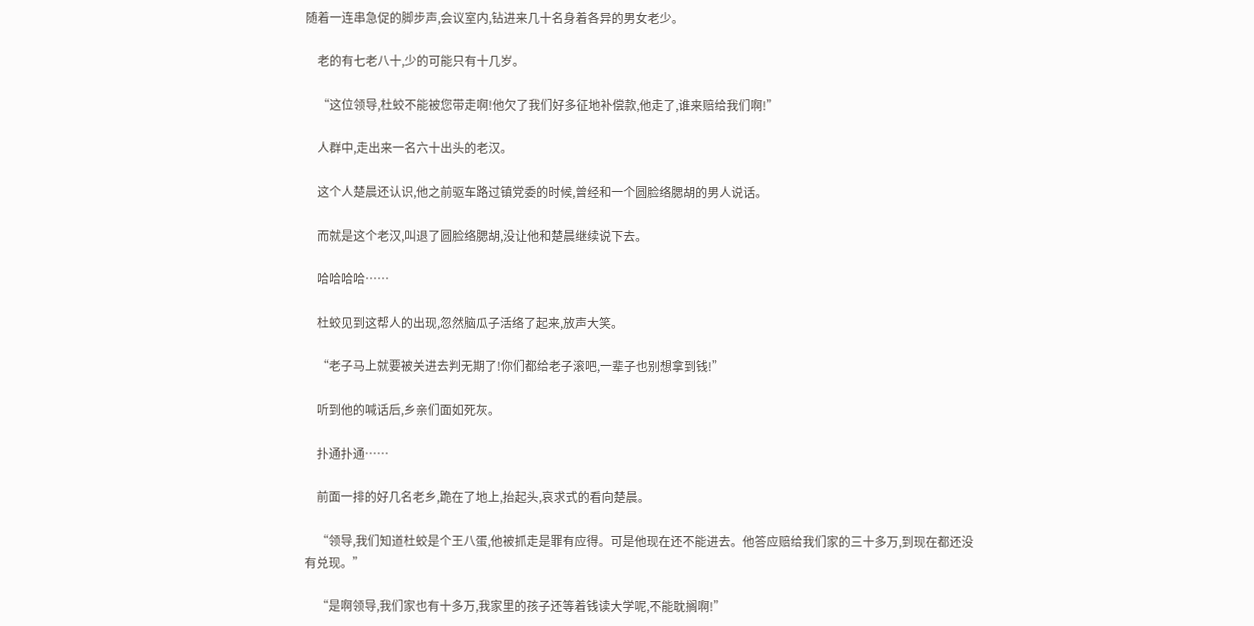随着一连串急促的脚步声,会议室内,钻进来几十名身着各异的男女老少。

    老的有七老八十,少的可能只有十几岁。

    “这位领导,杜蛟不能被您带走啊!他欠了我们好多征地补偿款,他走了,谁来赔给我们啊!”

    人群中,走出来一名六十出头的老汉。

    这个人楚晨还认识,他之前驱车路过镇党委的时候,曾经和一个圆脸络腮胡的男人说话。

    而就是这个老汉,叫退了圆脸络腮胡,没让他和楚晨继续说下去。

    哈哈哈哈……

    杜蛟见到这帮人的出现,忽然脑瓜子活络了起来,放声大笑。

    “老子马上就要被关进去判无期了!你们都给老子滚吧,一辈子也别想拿到钱!”

    听到他的喊话后,乡亲们面如死灰。

    扑通扑通……

    前面一排的好几名老乡,跪在了地上,抬起头,哀求式的看向楚晨。

    “领导,我们知道杜蛟是个王八蛋,他被抓走是罪有应得。可是他现在还不能进去。他答应赔给我们家的三十多万,到现在都还没有兑现。”

    “是啊领导,我们家也有十多万,我家里的孩子还等着钱读大学呢,不能耽搁啊!”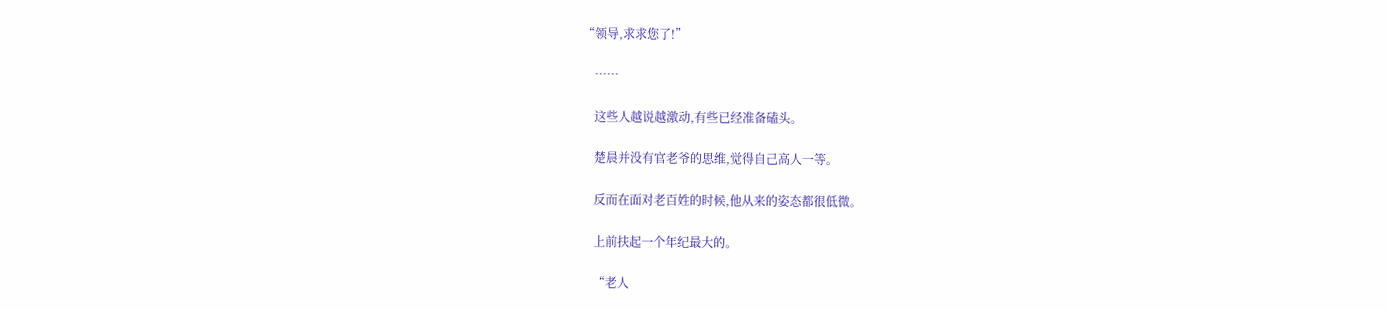“领导,求求您了!”

    ……

    这些人越说越激动,有些已经准备磕头。

    楚晨并没有官老爷的思维,觉得自己高人一等。

    反而在面对老百姓的时候,他从来的姿态都很低微。

    上前扶起一个年纪最大的。

    “老人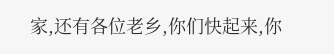家,还有各位老乡,你们快起来,你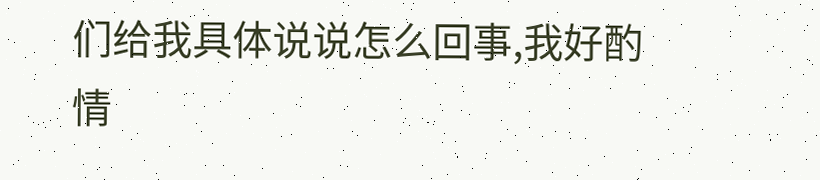们给我具体说说怎么回事,我好酌情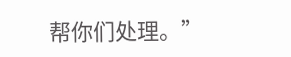帮你们处理。”